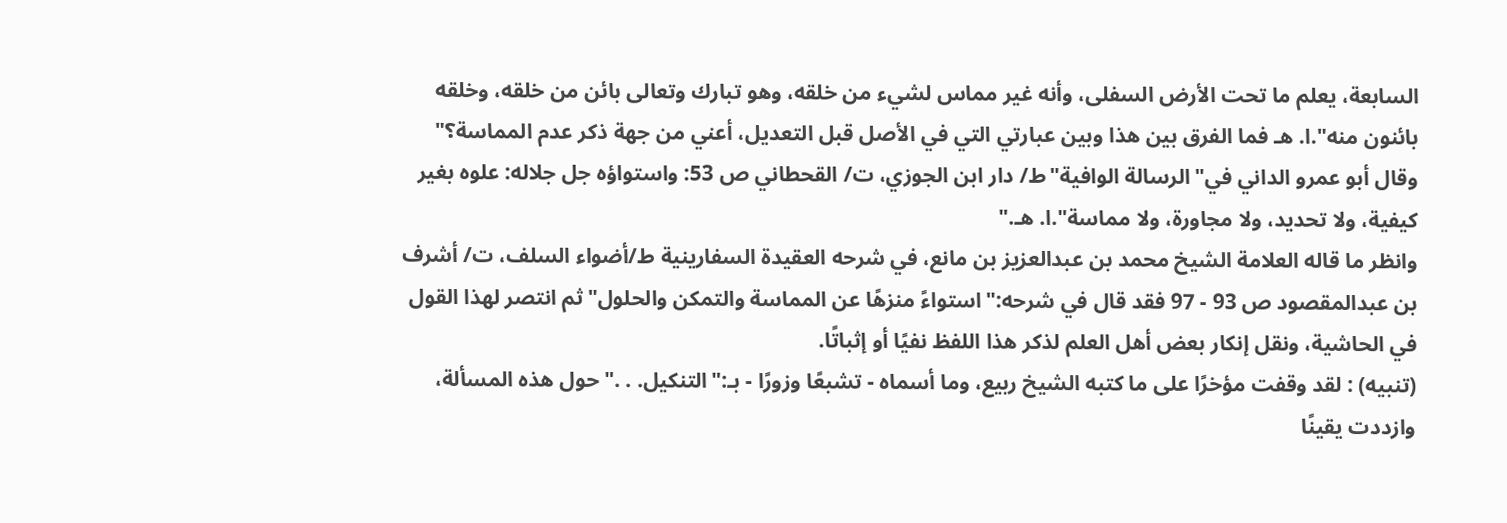السابعة، يعلم ما تحت الأرض السفلى، وأنه غير مماس لشيء من خلقه، وهو تبارك وتعالى بائن من خلقه، وخلقه بائنون منه".ا. هـ فما الفرق بين هذا وبين عبارتي التي في الأصل قبل التعديل، أعني من جهة ذكر عدم المماسة؟"
وقال أبو عمرو الداني في"الرسالة الوافية"ط/ دار ابن الجوزي، ت/ القحطاني ص 53: واستواؤه جل جلاله: علوه بغير كيفية، ولا تحديد، ولا مجاورة، ولا مماسة".ا. هـ."
وانظر ما قاله العلامة الشيخ محمد بن عبدالعزيز بن مانع، في شرحه العقيدة السفارينية ط/أضواء السلف، ت/ أشرف بن عبدالمقصود ص 93 - 97 فقد قال في شرحه:"استواءً منزهًا عن المماسة والتمكن والحلول"ثم انتصر لهذا القول في الحاشية، ونقل إنكار بعض أهل العلم لذكر هذا اللفظ نفيًا أو إثباتًا.
(تنبيه) : لقد وقفت مؤخرًا على ما كتبه الشيخ ربيع، وما أسماه - تشبعًا وزورًا - بـ:"التنكيل. . ."حول هذه المسألة، وازددت يقينًا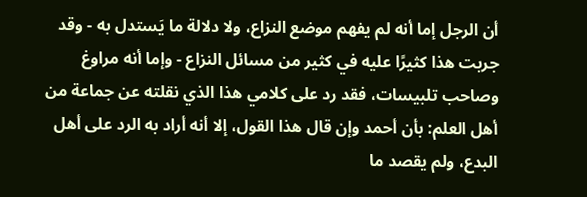أن الرجل إما أنه لم يفهم موضع النزاع، ولا دلالة ما يَستدل به - وقد جربت هذا كثيرًا عليه في كثير من مسائل النزاع - وإما أنه مراوغ وصاحب تلبيسات، فقد رد على كلامي هذا الذي نقلته عن جماعة من أهل العلم: بأن أحمد وإن قال هذا القول، إلا أنه أراد به الرد على أهل البدع، ولم يقصد ما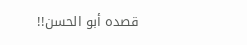قصده أبو الحسن!!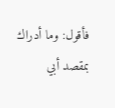فأقول: وما أدراك بمقصد أبي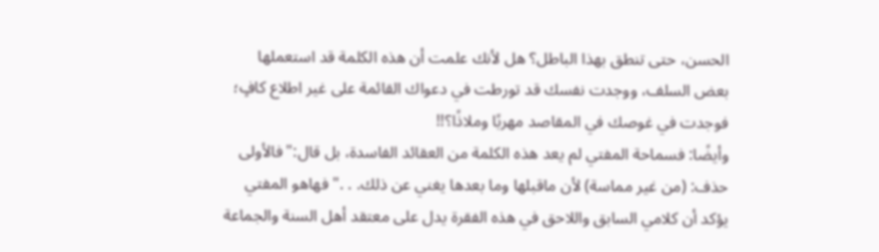الحسن، حتى تنطق بهذا الباطل؟ هل لأنك علمت أن هذه الكلمة قد استعملها بعض السلف، ووجدت نفسك قد تورطت في دعواك القائمة على غير اطلاع كافٍ؛ فوجدت في غوصك في المقاصد مهربًا وملاذًا؟!!
وأيضًا: فسماحة المفتي لم يعد هذه الكلمة من العقائد الفاسدة، بل قال:"فالأولى حذف: (من غير مماسة) لأن ماقبلها وما بعدها يغني عن ذلك. . ."فهاهو المفتي يؤكد أن كلامي السابق واللاحق في هذه الفقرة يدل على معتقد أهل السنة والجماعة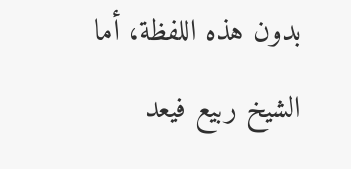بدون هذه اللفظة، أما الشيخ ربيع فيعد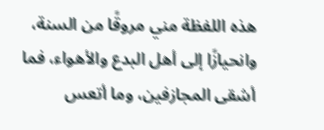هذه اللفظة مني مروقًا من السنة، وانحيازًا إلى أهل البدع والأهواء، فما أشقى المجازفين، وما أتعس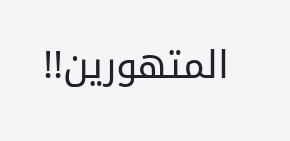المتهورين!!